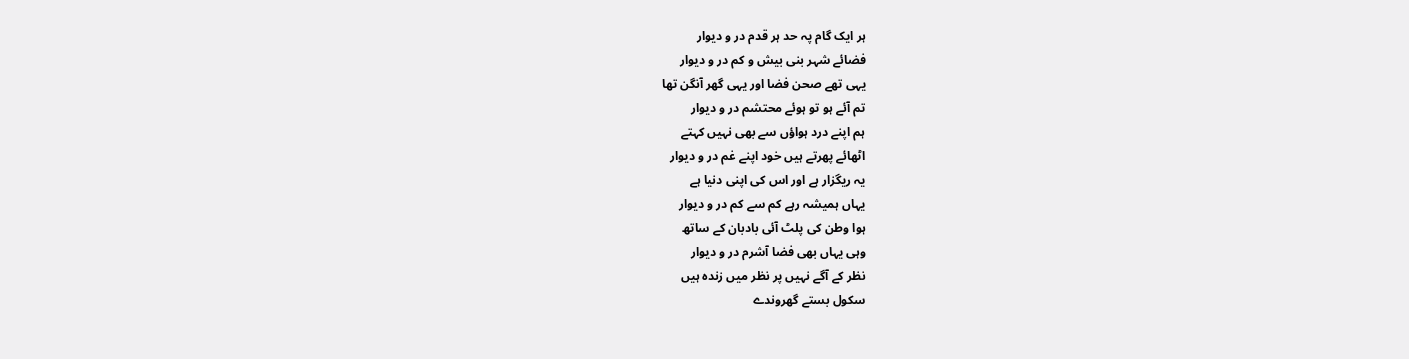ہر ایک گام پہ حد ہر قدم در و دیوار
فضائے شہر بنی بیش و کم در و دیوار
یہی تھے صحن فضا اور یہی گھر آنگن تھا
تم آئے ہو تو ہوئے محتشم در و دیوار
ہم اپنے درد ہواؤں سے بھی نہیں کہتے
اٹھائے پھرتے ہیں خود اپنے غم در و دیوار
یہ ریگزار ہے اور اس کی اپنی دنیا ہے
یہاں ہمیشہ رہے کم سے کم در و دیوار
ہوا وطن کی پلٹ آئی بادبان کے ساتھ
وہی یہاں بھی فضا آشرم در و دیوار
نظر کے آگے نہیں پر نظر میں زندہ ہیں
سکول بستے گھروندے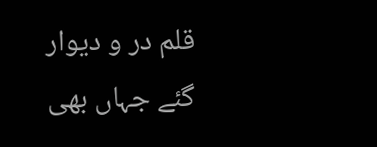قلم در و دیوار
گئے جہاں بھی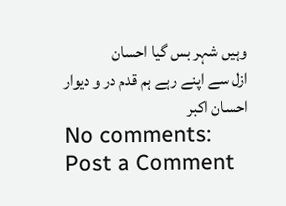وہیں شہر بس گیا احسان
ازل سے اپنے رہے ہم قدم در و دیوار
احسان اکبر
No comments:
Post a Comment